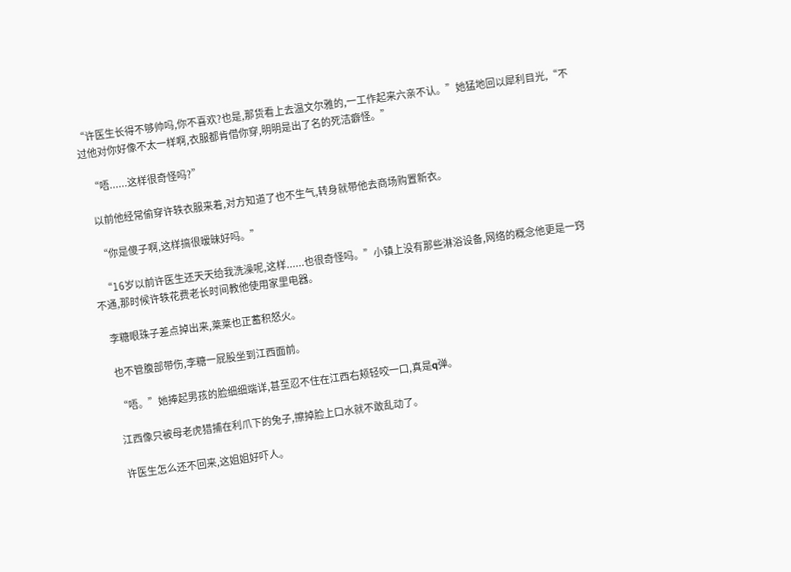“许医生长得不够帅吗,你不喜欢?也是,那货看上去温文尔雅的,一工作起来六亲不认。”她猛地回以犀利目光,“不过他对你好像不太一样啊,衣服都肯借你穿,明明是出了名的死洁癖怪。”

    “唔......这样很奇怪吗?”

    以前他经常偷穿许轶衣服来着,对方知道了也不生气,转身就带他去商场购置新衣。

    “你是傻子啊,这样搞很暧昧好吗。”

    “16岁以前许医生还天天给我洗澡呢,这样......也很奇怪吗。”小镇上没有那些淋浴设备,网络的概念他更是一窍不通,那时候许轶花费老长时间教他使用家里电器。

    李糖眼珠子差点掉出来,莱莱也正蓄积怒火。

    也不管腹部带伤,李糖一屁股坐到江西面前。

    “唔。”她捧起男孩的脸细细端详,甚至忍不住在江西右颊轻咬一口,真是q弹。

    江西像只被母老虎猎捕在利爪下的兔子,擦掉脸上口水就不敢乱动了。

    许医生怎么还不回来,这姐姐好吓人。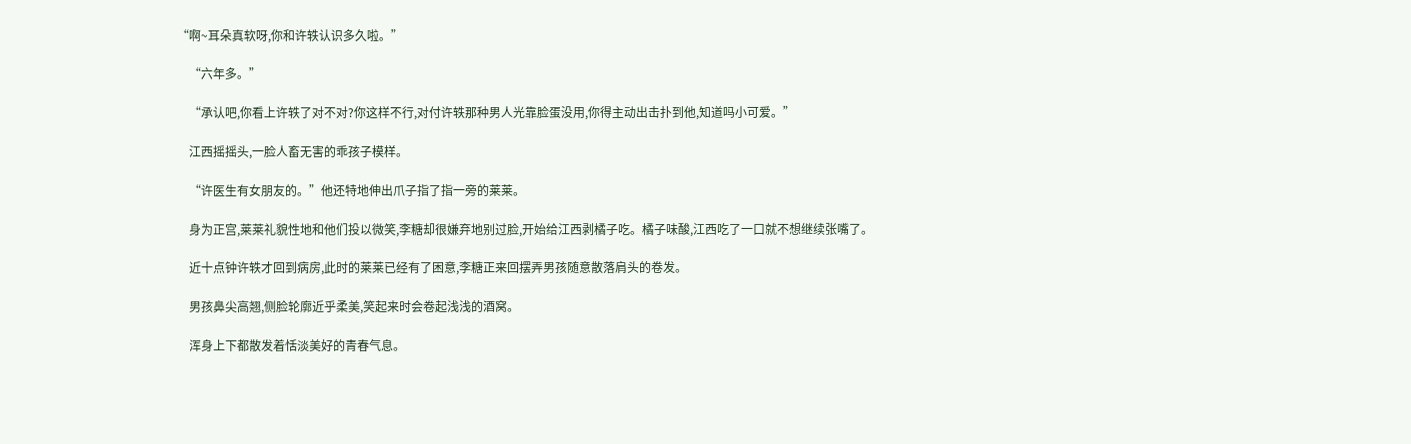“啊~耳朵真软呀,你和许轶认识多久啦。”

    “六年多。”

    “承认吧,你看上许轶了对不对?你这样不行,对付许轶那种男人光靠脸蛋没用,你得主动出击扑到他,知道吗小可爱。”

    江西摇摇头,一脸人畜无害的乖孩子模样。

    “许医生有女朋友的。”他还特地伸出爪子指了指一旁的莱莱。

    身为正宫,莱莱礼貌性地和他们投以微笑,李糖却很嫌弃地别过脸,开始给江西剥橘子吃。橘子味酸,江西吃了一口就不想继续张嘴了。

    近十点钟许轶才回到病房,此时的莱莱已经有了困意,李糖正来回摆弄男孩随意散落肩头的卷发。

    男孩鼻尖高翘,侧脸轮廓近乎柔美,笑起来时会卷起浅浅的酒窝。

    浑身上下都散发着恬淡美好的青春气息。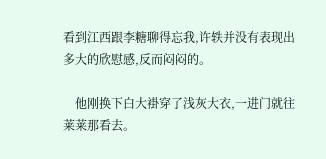看到江西跟李糖聊得忘我,许轶并没有表现出多大的欣慰感,反而闷闷的。

    他刚换下白大褂穿了浅灰大衣,一进门就往莱莱那看去。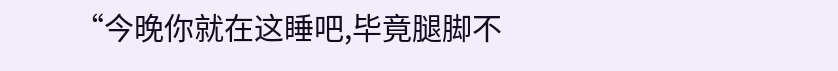“今晚你就在这睡吧,毕竟腿脚不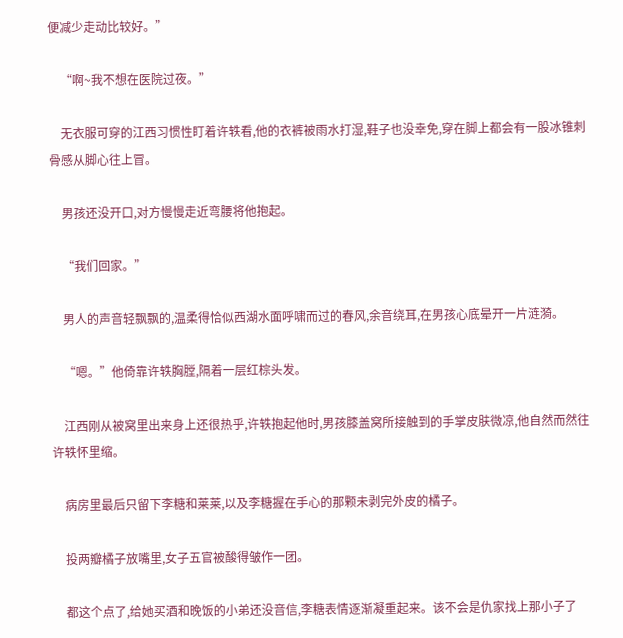便减少走动比较好。”

    “啊~我不想在医院过夜。”

    无衣服可穿的江西习惯性盯着许轶看,他的衣裤被雨水打湿,鞋子也没幸免,穿在脚上都会有一股冰锥刺骨感从脚心往上冒。

    男孩还没开口,对方慢慢走近弯腰将他抱起。

    “我们回家。”

    男人的声音轻飘飘的,温柔得恰似西湖水面呼啸而过的春风,余音绕耳,在男孩心底晕开一片涟漪。

    “嗯。”他倚靠许轶胸膛,隔着一层红棕头发。

    江西刚从被窝里出来身上还很热乎,许轶抱起他时,男孩膝盖窝所接触到的手掌皮肤微凉,他自然而然往许轶怀里缩。

    病房里最后只留下李糖和莱莱,以及李糖握在手心的那颗未剥完外皮的橘子。

    投两瓣橘子放嘴里,女子五官被酸得皱作一团。

    都这个点了,给她买酒和晚饭的小弟还没音信,李糖表情逐渐凝重起来。该不会是仇家找上那小子了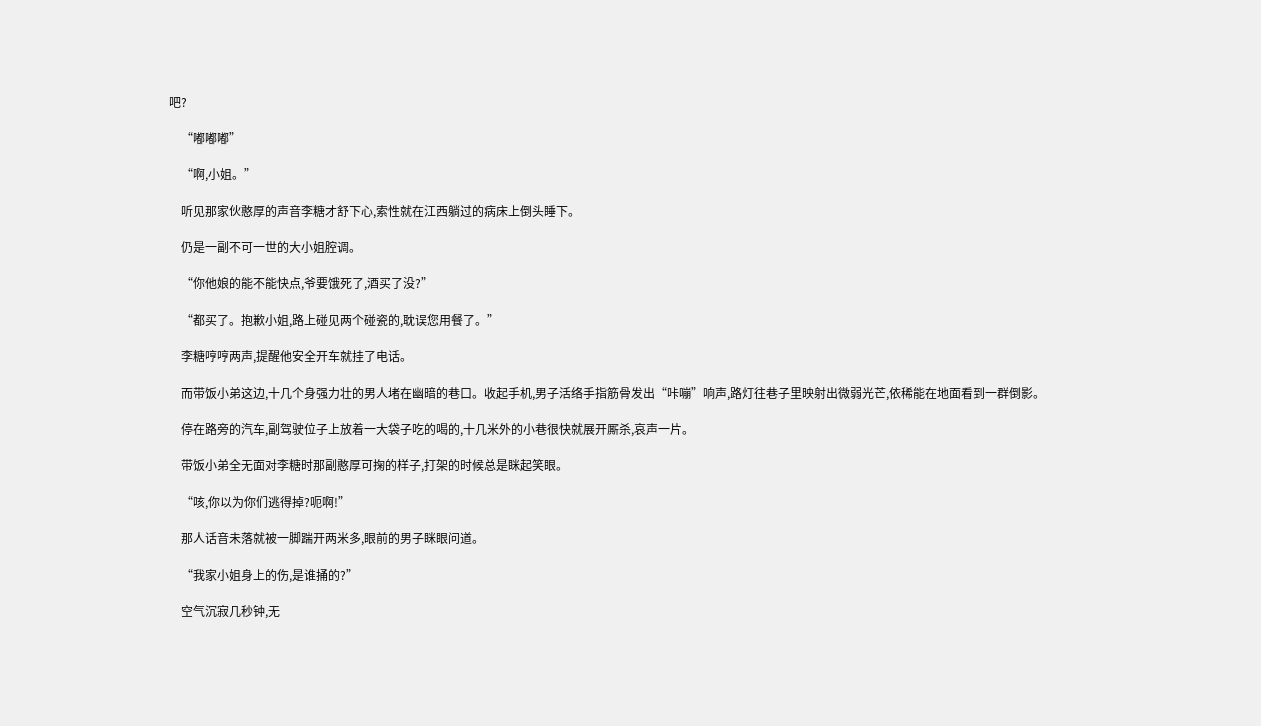吧?

    “嘟嘟嘟”

    “啊,小姐。”

    听见那家伙憨厚的声音李糖才舒下心,索性就在江西躺过的病床上倒头睡下。

    仍是一副不可一世的大小姐腔调。

    “你他娘的能不能快点,爷要饿死了,酒买了没?”

    “都买了。抱歉小姐,路上碰见两个碰瓷的,耽误您用餐了。”

    李糖哼哼两声,提醒他安全开车就挂了电话。

    而带饭小弟这边,十几个身强力壮的男人堵在幽暗的巷口。收起手机,男子活络手指筋骨发出“咔嘣”响声,路灯往巷子里映射出微弱光芒,依稀能在地面看到一群倒影。

    停在路旁的汽车,副驾驶位子上放着一大袋子吃的喝的,十几米外的小巷很快就展开厮杀,哀声一片。

    带饭小弟全无面对李糖时那副憨厚可掬的样子,打架的时候总是眯起笑眼。

    “咳,你以为你们逃得掉?呃啊!”

    那人话音未落就被一脚踹开两米多,眼前的男子眯眼问道。

    “我家小姐身上的伤,是谁捅的?”

    空气沉寂几秒钟,无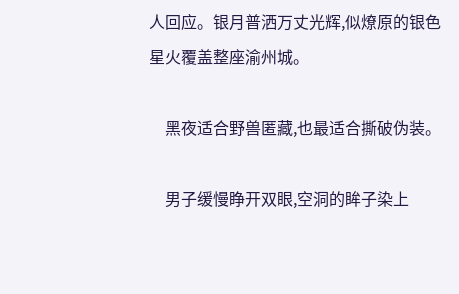人回应。银月普洒万丈光辉,似燎原的银色星火覆盖整座渝州城。

    黑夜适合野兽匿藏,也最适合撕破伪装。

    男子缓慢睁开双眼,空洞的眸子染上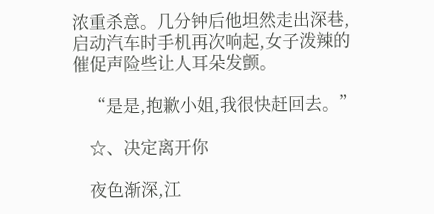浓重杀意。几分钟后他坦然走出深巷,启动汽车时手机再次响起,女子泼辣的催促声险些让人耳朵发颤。

    “是是,抱歉小姐,我很快赶回去。”

    ☆、决定离开你

    夜色渐深,江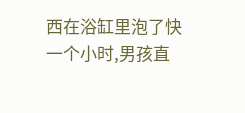西在浴缸里泡了快一个小时,男孩直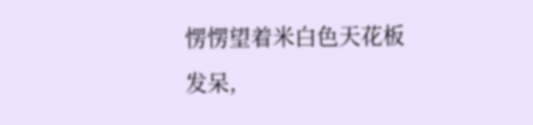愣愣望着米白色天花板发呆,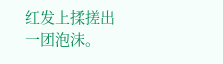红发上揉搓出一团泡沫。